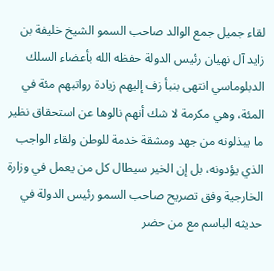لقاء جميل جمع الوالد صاحب السمو الشيخ خليفة بن زايد آل نهيان رئيس الدولة حفظه الله بأعضاء السلك الدبلوماسي انتهى بنبأ زف إليهم زيادة رواتبهم مئة في المئة، وهي مكرمة لا شك أنهم نالوها عن استحقاق نظير ما يبذلونه من جهد ومشقة خدمة للوطن ولقاء الواجب الذي يؤدونه، بل إن الخير سيطال كل من يعمل في وزارة الخارجية وفق تصريح صاحب السمو رئيس الدولة في حديثه الباسم مع من حضر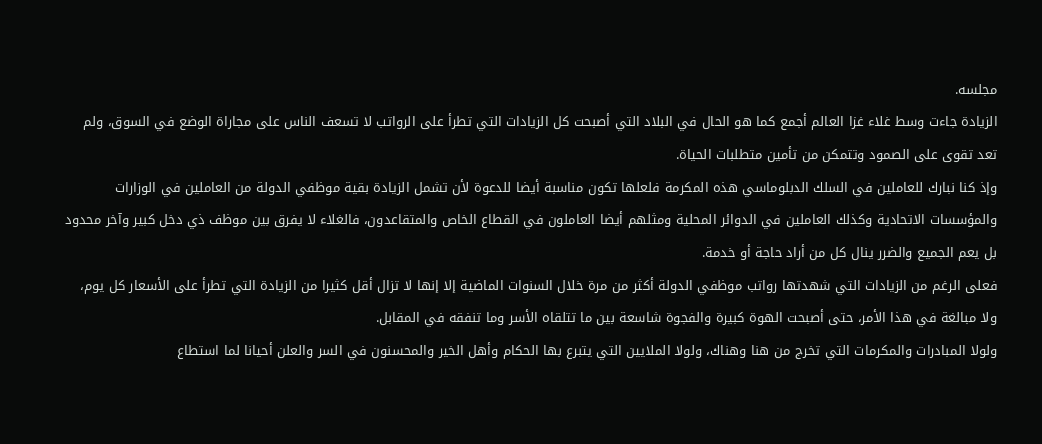مجلسه.
الزيادة جاءت وسط غلاء غزا العالم أجمع كما هو الحال في البلاد التي أصبحت كل الزيادات التي تطرأ على الرواتب لا تسعف الناس على مجاراة الوضع في السوق، ولم تعد تقوى على الصمود وتتمكن من تأمين متطلبات الحياة.
وإذ كنا نبارك للعاملين في السلك الدبلوماسي هذه المكرمة فلعلها تكون مناسبة أيضا للدعوة لأن تشمل الزيادة بقية موظفي الدولة من العاملين في الوزارات والمؤسسات الاتحادية وكذلك العاملين في الدوائر المحلية ومثلهم أيضا العاملون في القطاع الخاص والمتقاعدون، فالغلاء لا يفرق بين موظف ذي دخل كبير وآخر محدود بل يعم الجميع والضرر ينال كل من أراد حاجة أو خدمة.
فعلى الرغم من الزيادات التي شهدتها رواتب موظفي الدولة أكثر من مرة خلال السنوات الماضية إلا إنها لا تزال أقل كثيرا من الزيادة التي تطرأ على الأسعار كل يوم، ولا مبالغة في هذا الأمر، حتى أصبحت الهوة كبيرة والفجوة شاسعة بين ما تتلقاه الأسر وما تنفقه في المقابل.
ولولا المبادرات والمكرمات التي تخرج من هنا وهناك، ولولا الملايين التي يتبرع بها الحكام وأهل الخير والمحسنون في السر والعلن أحيانا لما استطاع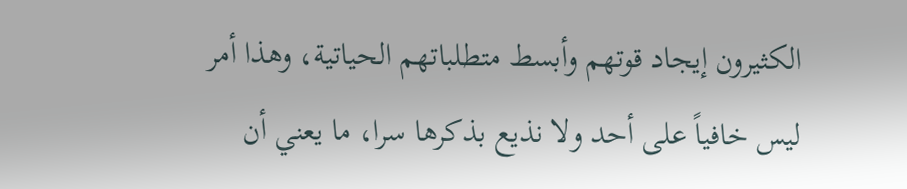الكثيرون إيجاد قوتهم وأبسط متطلباتهم الحياتية، وهذا أمر ليس خافياً على أحد ولا نذيع بذكرها سرا، ما يعني أن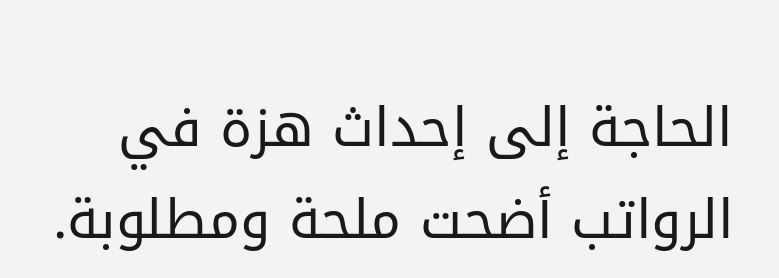الحاجة إلى إحداث هزة في الرواتب أضحت ملحة ومطلوبة.